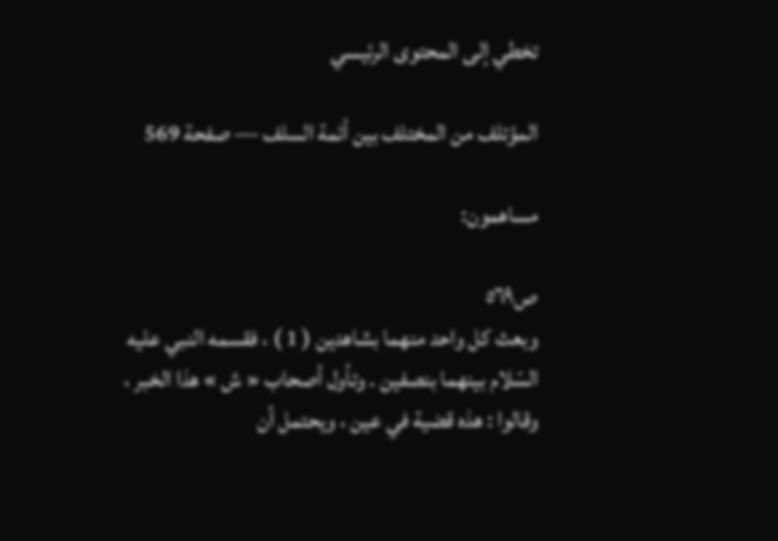تخطي إلى المحتوى الرئيسي

المؤتلف من المختلف بين أئمة السلف — صفحة 569

مساهمون:

ص٥٦٩
وبعث كل واحد منهما بشاهدين ( 1 ) ، فقسمه النبي عليه السّلام بينهما بنصفين . وتأول أصحاب « ش » هذا الخبر ، وقالوا : هذه قضية في عين ، ويحتمل أن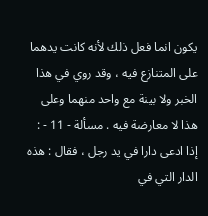يكون انما فعل ذلك لأنه كانت يدهما على المتنازع فيه ، وقد روي في هذا الخبر ولا بينة مع واحد منهما وعلى هذا لا معارضة فيه . مسألة - 11 - : إذا ادعى دارا في يد رجل ، فقال : هذه الدار التي في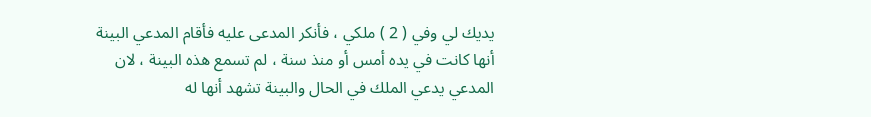يديك لي وفي ( 2 ) ملكي ، فأنكر المدعى عليه فأقام المدعي البينة أنها كانت في يده أمس أو منذ سنة ، لم تسمع هذه البينة ، لان المدعي يدعي الملك في الحال والبينة تشهد أنها له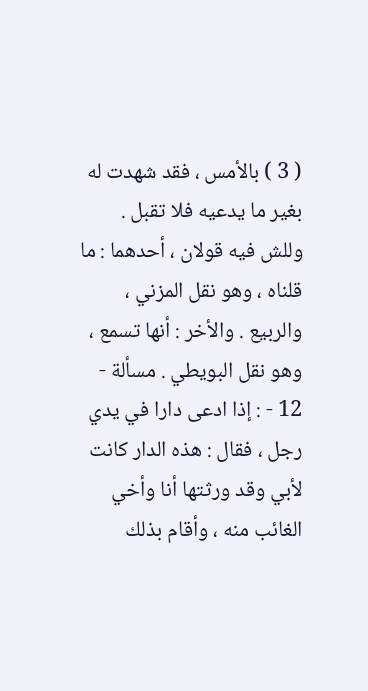( 3 ) بالأمس ، فقد شهدت له بغير ما يدعيه فلا تقبل . وللش فيه قولان ، أحدهما : ما قلناه ، وهو نقل المزني ، والربيع . والأخر : أنها تسمع ، وهو نقل البويطي . مسألة - 12 - : إذا ادعى دارا في يدي رجل ، فقال : هذه الدار كانت لأبي وقد ورثتها أنا وأخي الغائب منه ، وأقام بذلك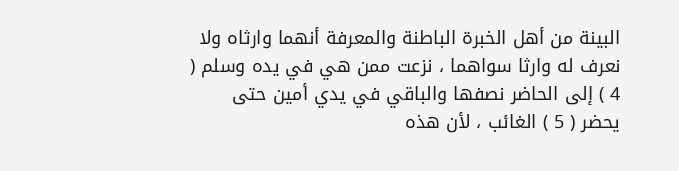البينة من أهل الخبرة الباطنة والمعرفة أنهما وارثاه ولا نعرف له وارثا سواهما ، نزعت ممن هي في يده وسلم ( 4 ) إلى الحاضر نصفها والباقي في يدي أمين حتى يحضر ( 5 ) الغائب ، لأن هذه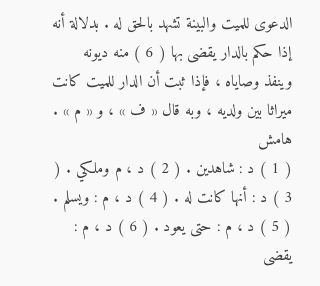الدعوى للميت والبينة تشهد بالحق له . بدلالة أنه إذا حكم بالدار يقضى بها ( 6 ) منه ديونه وينفذ وصاياه ، فإذا ثبت أن الدار للميت كانت ميراثا بين ولديه ، وبه قال « ف » ، و « م » .
هامش
( 1 ) د : شاهدين . ( 2 ) د ، م وملكي . ( 3 ) د : أنها كانت له . ( 4 ) د ، م : ويسلم . ( 5 ) د ، م : حتى يعود . ( 6 ) د ، م : يقضى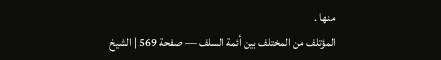منها .
المؤتلف من المختلف بين أئمة السلف — صفحة 569 | الشيخ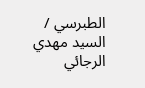الطبرسي / السيد مهدي الرجائي